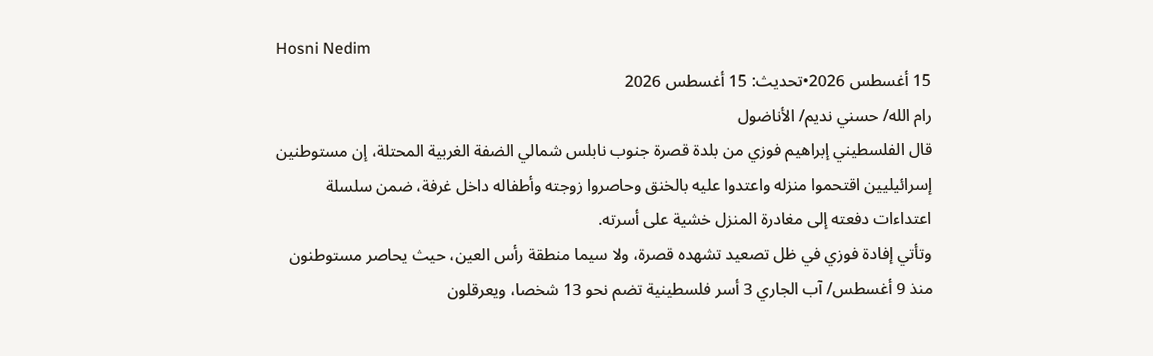Hosni Nedim
15 أغسطس 2026•تحديث: 15 أغسطس 2026
رام الله/ حسني نديم/ الأناضول
قال الفلسطيني إبراهيم فوزي من بلدة قصرة جنوب نابلس شمالي الضفة الغربية المحتلة، إن مستوطنين إسرائيليين اقتحموا منزله واعتدوا عليه بالخنق وحاصروا زوجته وأطفاله داخل غرفة، ضمن سلسلة اعتداءات دفعته إلى مغادرة المنزل خشية على أسرته.
وتأتي إفادة فوزي في ظل تصعيد تشهده قصرة، ولا سيما منطقة رأس العين، حيث يحاصر مستوطنون منذ 9 أغسطس/ آب الجاري 3 أسر فلسطينية تضم نحو 13 شخصا، ويعرقلون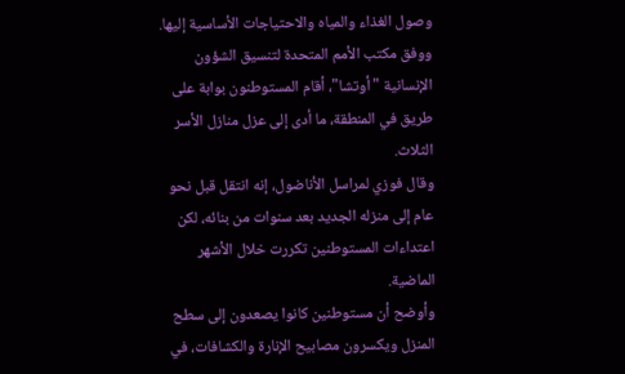وصول الغذاء والمياه والاحتياجات الأساسية إليها.
ووفق مكتب الأمم المتحدة لتنسيق الشؤون الإنسانية "أوتشا"، أقام المستوطنون بوابة على طريق في المنطقة، ما أدى إلى عزل منازل الأسر الثلاث.
وقال فوزي لمراسل الأناضول، إنه انتقل قبل نحو عام إلى منزله الجديد بعد سنوات من بنائه، لكن اعتداءات المستوطنين تكررت خلال الأشهر الماضية.
وأوضح أن مستوطنين كانوا يصعدون إلى سطح المنزل ويكسرون مصابيح الإنارة والكشافات، في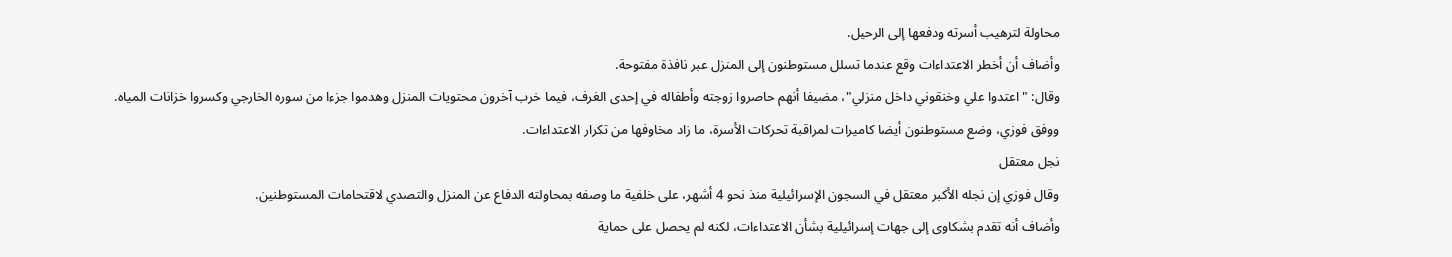محاولة لترهيب أسرته ودفعها إلى الرحيل.
وأضاف أن أخطر الاعتداءات وقع عندما تسلل مستوطنون إلى المنزل عبر نافذة مفتوحة.
وقال: "اعتدوا علي وخنقوني داخل منزلي"، مضيفا أنهم حاصروا زوجته وأطفاله في إحدى الغرف، فيما خرب آخرون محتويات المنزل وهدموا جزءا من سوره الخارجي وكسروا خزانات المياه.
ووفق فوزي، وضع مستوطنون أيضا كاميرات لمراقبة تحركات الأسرة، ما زاد مخاوفها من تكرار الاعتداءات.
نجل معتقل
وقال فوزي إن نجله الأكبر معتقل في السجون الإسرائيلية منذ نحو 4 أشهر، على خلفية ما وصفه بمحاولته الدفاع عن المنزل والتصدي لاقتحامات المستوطنين.
وأضاف أنه تقدم بشكاوى إلى جهات إسرائيلية بشأن الاعتداءات، لكنه لم يحصل على حماية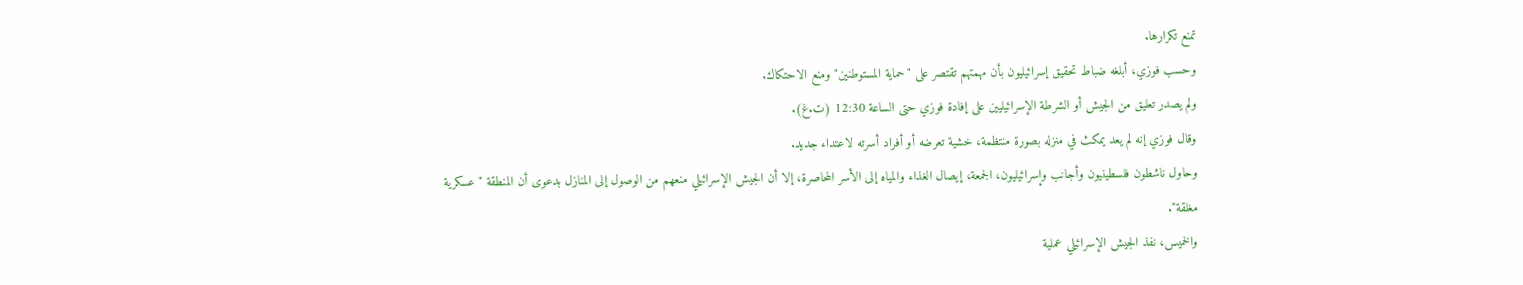تمنع تكرارها.
وحسب فوزي، أبلغه ضباط تحقيق إسرائيليون بأن مهمتهم تقتصر على "حماية المستوطنين" ومنع الاحتكاك.
ولم يصدر تعليق من الجيش أو الشرطة الإسرائيليين على إفادة فوزي حتى الساعة 12:30 (ت.غ).
وقال فوزي إنه لم يعد يمكث في منزله بصورة منتظمة، خشية تعرضه أو أفراد أسرته لاعتداء جديد.
وحاول ناشطون فلسطينيون وأجانب وإسرائيليون، الجمعة، إيصال الغذاء والمياه إلى الأسر المحاصرة، إلا أن الجيش الإسرائيلي منعهم من الوصول إلى المنازل بدعوى أن المنطقة "عسكرية مغلقة".
والخميس، نفذ الجيش الإسرائيلي عملية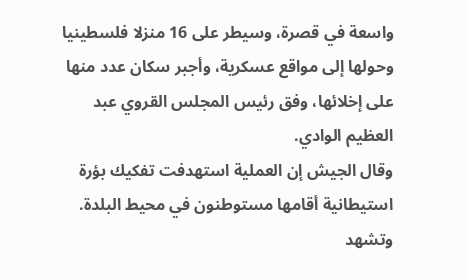واسعة في قصرة، وسيطر على 16 منزلا فلسطينيا وحولها إلى مواقع عسكرية، وأجبر سكان عدد منها على إخلائها، وفق رئيس المجلس القروي عبد العظيم الوادي.
وقال الجيش إن العملية استهدفت تفكيك بؤرة استيطانية أقامها مستوطنون في محيط البلدة.
وتشهد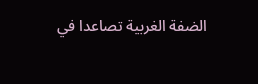الضفة الغربية تصاعدا في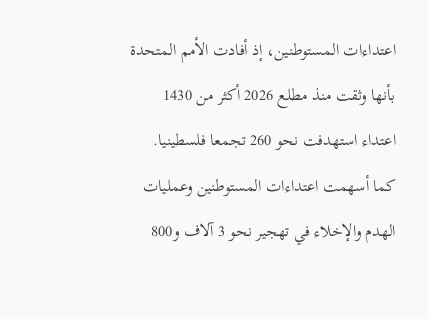اعتداءات المستوطنين، إذ أفادت الأمم المتحدة بأنها وثقت منذ مطلع 2026 أكثر من 1430 اعتداء استهدفت نحو 260 تجمعا فلسطينيا.
كما أسهمت اعتداءات المستوطنين وعمليات الهدم والإخلاء في تهجير نحو 3 آلاف و800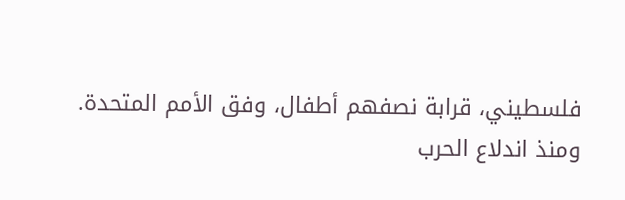فلسطيني، قرابة نصفهم أطفال، وفق الأمم المتحدة.
ومنذ اندلاع الحرب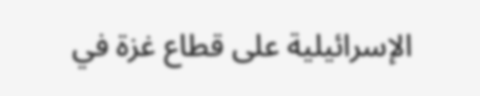الإسرائيلية على قطاع غزة في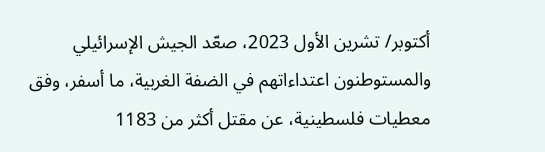أكتوبر/ تشرين الأول 2023، صعّد الجيش الإسرائيلي والمستوطنون اعتداءاتهم في الضفة الغربية، ما أسفر، وفق معطيات فلسطينية، عن مقتل أكثر من 1183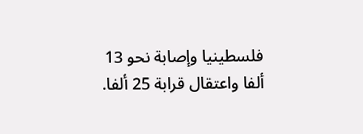فلسطينيا وإصابة نحو 13 ألفا واعتقال قرابة 25 ألفا.